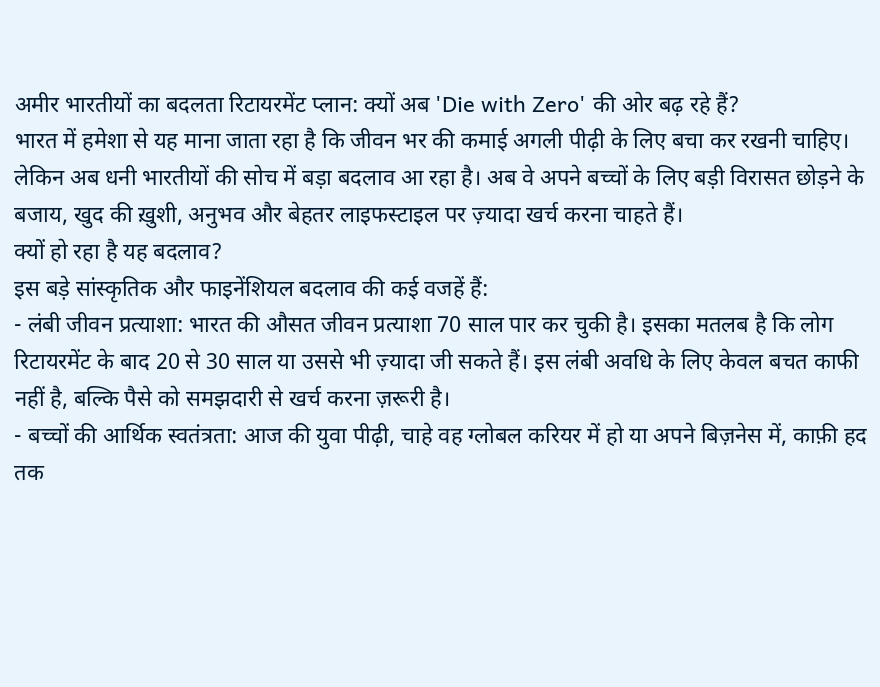अमीर भारतीयों का बदलता रिटायरमेंट प्लान: क्यों अब 'Die with Zero' की ओर बढ़ रहे हैं?
भारत में हमेशा से यह माना जाता रहा है कि जीवन भर की कमाई अगली पीढ़ी के लिए बचा कर रखनी चाहिए। लेकिन अब धनी भारतीयों की सोच में बड़ा बदलाव आ रहा है। अब वे अपने बच्चों के लिए बड़ी विरासत छोड़ने के बजाय, खुद की ख़ुशी, अनुभव और बेहतर लाइफस्टाइल पर ज़्यादा खर्च करना चाहते हैं।
क्यों हो रहा है यह बदलाव?
इस बड़े सांस्कृतिक और फाइनेंशियल बदलाव की कई वजहें हैं:
- लंबी जीवन प्रत्याशा: भारत की औसत जीवन प्रत्याशा 70 साल पार कर चुकी है। इसका मतलब है कि लोग रिटायरमेंट के बाद 20 से 30 साल या उससे भी ज़्यादा जी सकते हैं। इस लंबी अवधि के लिए केवल बचत काफी नहीं है, बल्कि पैसे को समझदारी से खर्च करना ज़रूरी है।
- बच्चों की आर्थिक स्वतंत्रता: आज की युवा पीढ़ी, चाहे वह ग्लोबल करियर में हो या अपने बिज़नेस में, काफ़ी हद तक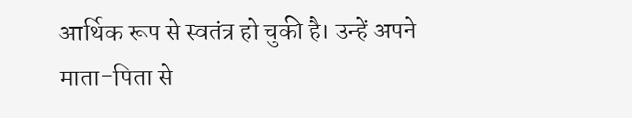आर्थिक रूप से स्वतंत्र हो चुकी है। उन्हें अपने माता-पिता से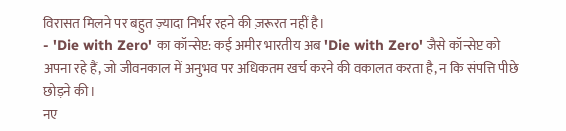विरासत मिलने पर बहुत ज़्यादा निर्भर रहने की ज़रूरत नहीं है।
- 'Die with Zero' का कॉन्सेप्ट: कई अमीर भारतीय अब 'Die with Zero' जैसे कॉन्सेप्ट को अपना रहे हैं, जो जीवनकाल में अनुभव पर अधिकतम खर्च करने की वकालत करता है, न कि संपत्ति पीछे छोड़ने की।
नए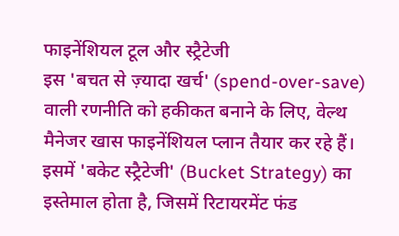फाइनेंशियल टूल और स्ट्रैटेजी
इस 'बचत से ज़्यादा खर्च' (spend-over-save) वाली रणनीति को हकीकत बनाने के लिए, वेल्थ मैनेजर खास फाइनेंशियल प्लान तैयार कर रहे हैं। इसमें 'बकेट स्ट्रैटेजी' (Bucket Strategy) का इस्तेमाल होता है, जिसमें रिटायरमेंट फंड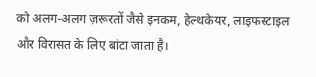को अलग-अलग ज़रूरतों जैसे इनकम, हेल्थकेयर, लाइफस्टाइल और विरासत के लिए बांटा जाता है।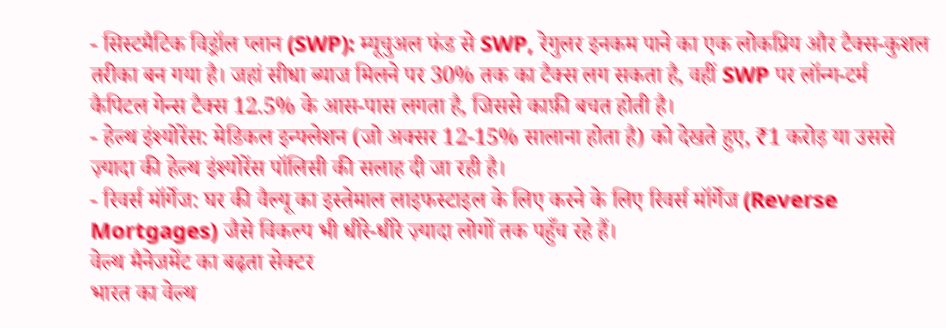- सिस्टमैटिक विड्रॉल प्लान (SWP): म्यूचुअल फंड से SWP, रेगुलर इनकम पाने का एक लोकप्रिय और टैक्स-कुशल तरीका बन गया है। जहां सीधा ब्याज मिलने पर 30% तक का टैक्स लग सकता है, वहीं SWP पर लॉन्ग-टर्म कैपिटल गेन्स टैक्स 12.5% के आस-पास लगता है, जिससे काफ़ी बचत होती है।
- हेल्थ इंश्योरेंस: मेडिकल इन्फ्लेशन (जो अक्सर 12-15% सालाना होता है) को देखते हुए, ₹1 करोड़ या उससे ज़्यादा की हेल्थ इंश्योरेंस पॉलिसी की सलाह दी जा रही है।
- रिवर्स मॉर्गेज: घर की वैल्यू का इस्तेमाल लाइफस्टाइल के लिए करने के लिए रिवर्स मॉर्गेज (Reverse Mortgages) जैसे विकल्प भी धीरे-धीरे ज़्यादा लोगों तक पहुँच रहे हैं।
वेल्थ मैनेजमेंट का बढ़ता सेक्टर
भारत का वेल्थ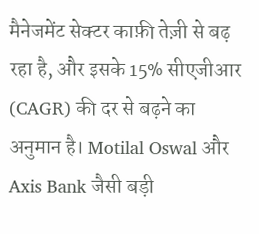मैनेजमेंट सेक्टर काफ़ी तेज़ी से बढ़ रहा है, और इसके 15% सीएजीआर (CAGR) की दर से बढ़ने का अनुमान है। Motilal Oswal और Axis Bank जैसी बड़ी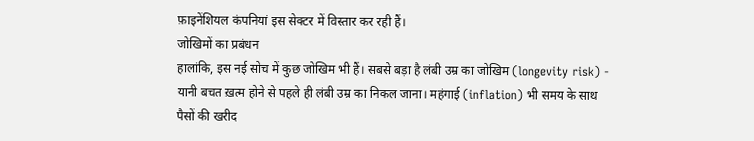फ़ाइनेंशियल कंपनियां इस सेक्टर में विस्तार कर रही हैं।
जोखिमों का प्रबंधन
हालांकि, इस नई सोच में कुछ जोखिम भी हैं। सबसे बड़ा है लंबी उम्र का जोखिम (longevity risk) - यानी बचत ख़त्म होने से पहले ही लंबी उम्र का निकल जाना। महंगाई (inflation) भी समय के साथ पैसों की खरीद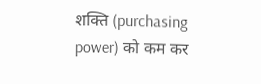शक्ति (purchasing power) को कम कर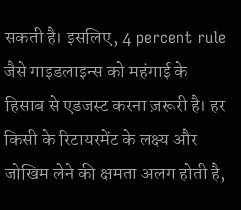सकती है। इसलिए, 4 percent rule जैसे गाइडलाइन्स को महंगाई के हिसाब से एडजस्ट करना ज़रूरी है। हर किसी के रिटायरमेंट के लक्ष्य और जोखिम लेने की क्षमता अलग होती है,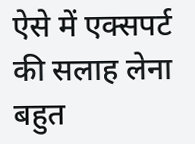ऐसे में एक्सपर्ट की सलाह लेना बहुत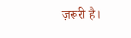ज़रूरी है।